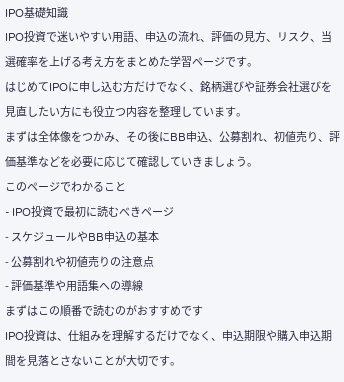IPO基礎知識
IPO投資で迷いやすい用語、申込の流れ、評価の見方、リスク、当選確率を上げる考え方をまとめた学習ページです。
はじめてIPOに申し込む方だけでなく、銘柄選びや証券会社選びを見直したい方にも役立つ内容を整理しています。
まずは全体像をつかみ、その後にBB申込、公募割れ、初値売り、評価基準などを必要に応じて確認していきましょう。
このページでわかること
- IPO投資で最初に読むべきページ
- スケジュールやBB申込の基本
- 公募割れや初値売りの注意点
- 評価基準や用語集への導線
まずはこの順番で読むのがおすすめです
IPO投資は、仕組みを理解するだけでなく、申込期限や購入申込期間を見落とさないことが大切です。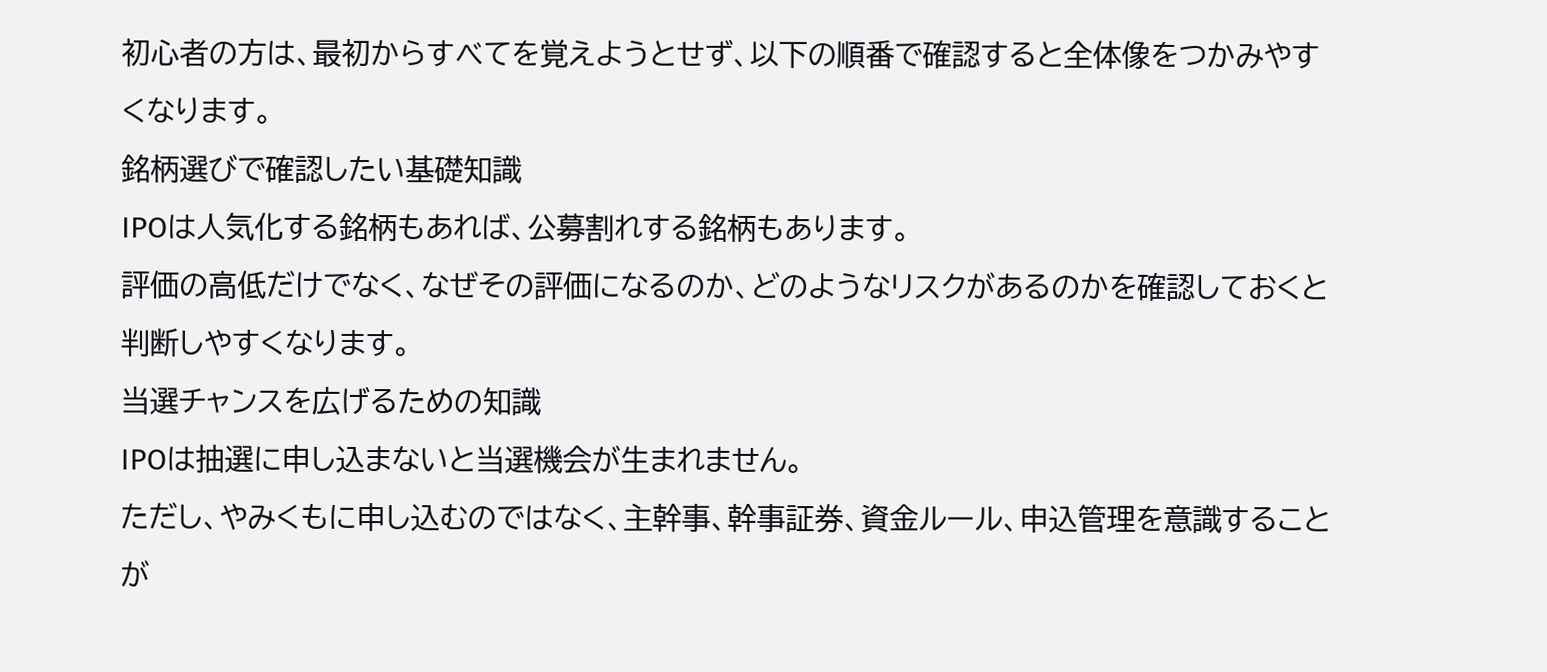初心者の方は、最初からすべてを覚えようとせず、以下の順番で確認すると全体像をつかみやすくなります。
銘柄選びで確認したい基礎知識
IPOは人気化する銘柄もあれば、公募割れする銘柄もあります。
評価の高低だけでなく、なぜその評価になるのか、どのようなリスクがあるのかを確認しておくと判断しやすくなります。
当選チャンスを広げるための知識
IPOは抽選に申し込まないと当選機会が生まれません。
ただし、やみくもに申し込むのではなく、主幹事、幹事証券、資金ルール、申込管理を意識することが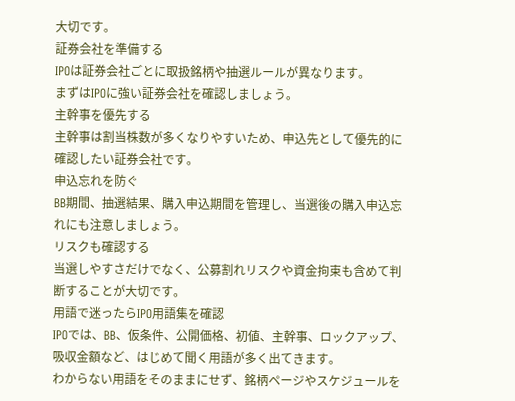大切です。
証券会社を準備する
IPOは証券会社ごとに取扱銘柄や抽選ルールが異なります。
まずはIPOに強い証券会社を確認しましょう。
主幹事を優先する
主幹事は割当株数が多くなりやすいため、申込先として優先的に確認したい証券会社です。
申込忘れを防ぐ
BB期間、抽選結果、購入申込期間を管理し、当選後の購入申込忘れにも注意しましょう。
リスクも確認する
当選しやすさだけでなく、公募割れリスクや資金拘束も含めて判断することが大切です。
用語で迷ったらIPO用語集を確認
IPOでは、BB、仮条件、公開価格、初値、主幹事、ロックアップ、吸収金額など、はじめて聞く用語が多く出てきます。
わからない用語をそのままにせず、銘柄ページやスケジュールを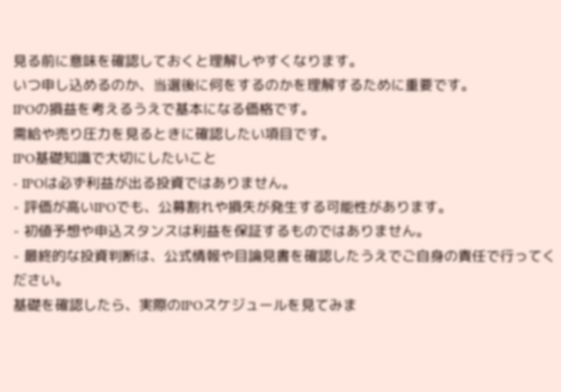見る前に意味を確認しておくと理解しやすくなります。
いつ申し込めるのか、当選後に何をするのかを理解するために重要です。
IPOの損益を考えるうえで基本になる価格です。
需給や売り圧力を見るときに確認したい項目です。
IPO基礎知識で大切にしたいこと
- IPOは必ず利益が出る投資ではありません。
- 評価が高いIPOでも、公募割れや損失が発生する可能性があります。
- 初値予想や申込スタンスは利益を保証するものではありません。
- 最終的な投資判断は、公式情報や目論見書を確認したうえでご自身の責任で行ってください。
基礎を確認したら、実際のIPOスケジュールを見てみま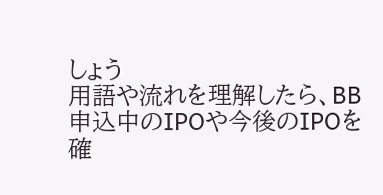しょう
用語や流れを理解したら、BB申込中のIPOや今後のIPOを確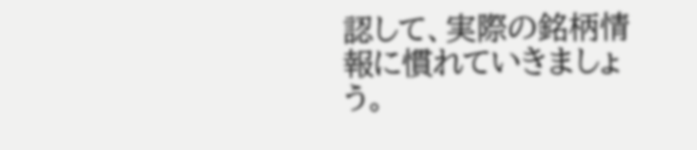認して、実際の銘柄情報に慣れていきましょう。